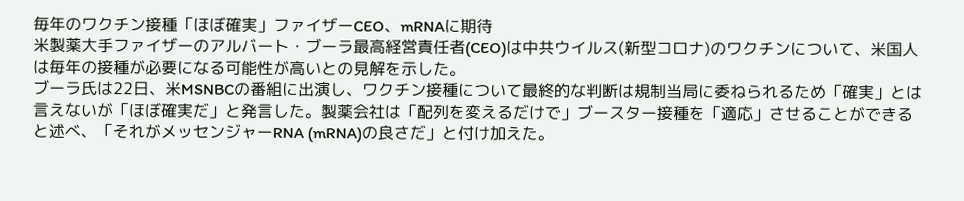毎年のワクチン接種「ほぼ確実」ファイザーCEO、mRNAに期待
米製薬大手ファイザーのアルバート・ブーラ最高経営責任者(CEO)は中共ウイルス(新型コロナ)のワクチンについて、米国人は毎年の接種が必要になる可能性が高いとの見解を示した。
ブーラ氏は22日、米MSNBCの番組に出演し、ワクチン接種について最終的な判断は規制当局に委ねられるため「確実」とは言えないが「ほぼ確実だ」と発言した。製薬会社は「配列を変えるだけで」ブースター接種を「適応」させることができると述べ、「それがメッセンジャーRNA (mRNA)の良さだ」と付け加えた。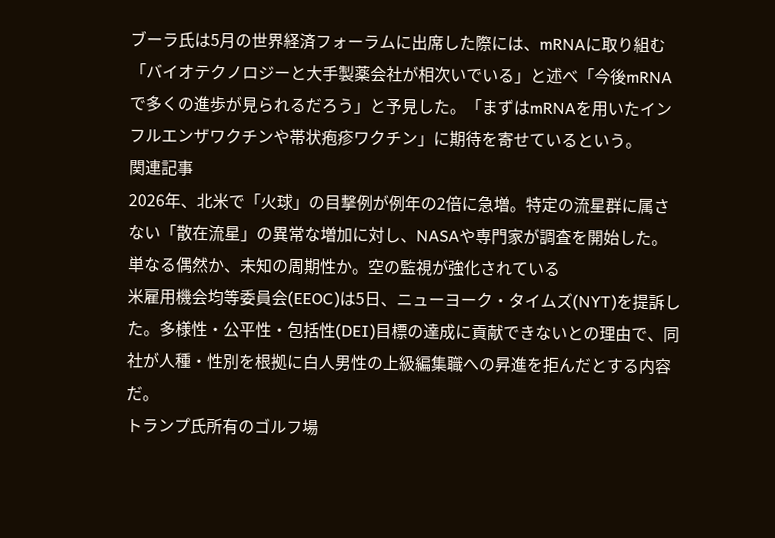ブーラ氏は5月の世界経済フォーラムに出席した際には、mRNAに取り組む「バイオテクノロジーと大手製薬会社が相次いでいる」と述べ「今後mRNAで多くの進歩が見られるだろう」と予見した。「まずはmRNAを用いたインフルエンザワクチンや帯状疱疹ワクチン」に期待を寄せているという。
関連記事
2026年、北米で「火球」の目撃例が例年の2倍に急増。特定の流星群に属さない「散在流星」の異常な増加に対し、NASAや専門家が調査を開始した。単なる偶然か、未知の周期性か。空の監視が強化されている
米雇用機会均等委員会(EEOC)は5日、ニューヨーク・タイムズ(NYT)を提訴した。多様性・公平性・包括性(DEI)目標の達成に貢献できないとの理由で、同社が人種・性別を根拠に白人男性の上級編集職への昇進を拒んだとする内容だ。
トランプ氏所有のゴルフ場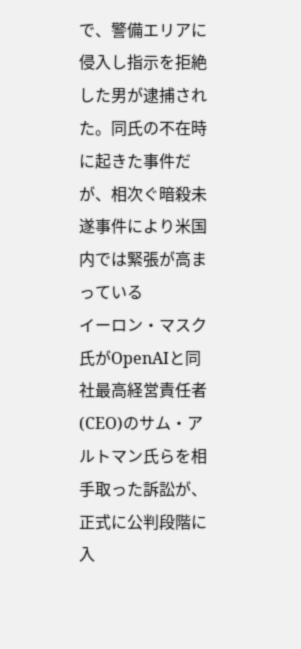で、警備エリアに侵入し指示を拒絶した男が逮捕された。同氏の不在時に起きた事件だが、相次ぐ暗殺未遂事件により米国内では緊張が高まっている
イーロン・マスク氏がOpenAIと同社最高経営責任者(CEO)のサム・アルトマン氏らを相手取った訴訟が、正式に公判段階に入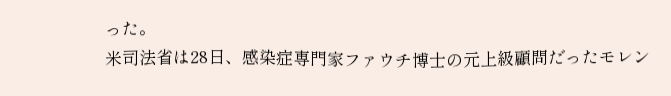った。
米司法省は28日、感染症専門家ファウチ博士の元上級顧問だったモレン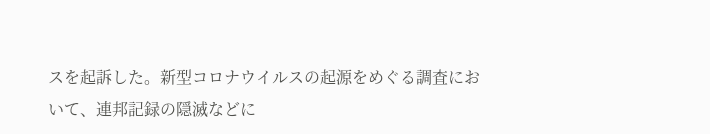スを起訴した。新型コロナウイルスの起源をめぐる調査において、連邦記録の隠滅などに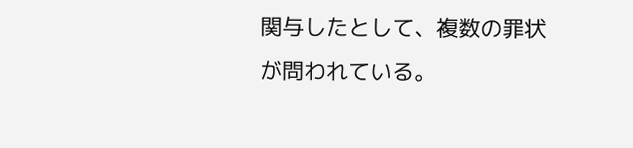関与したとして、複数の罪状が問われている。